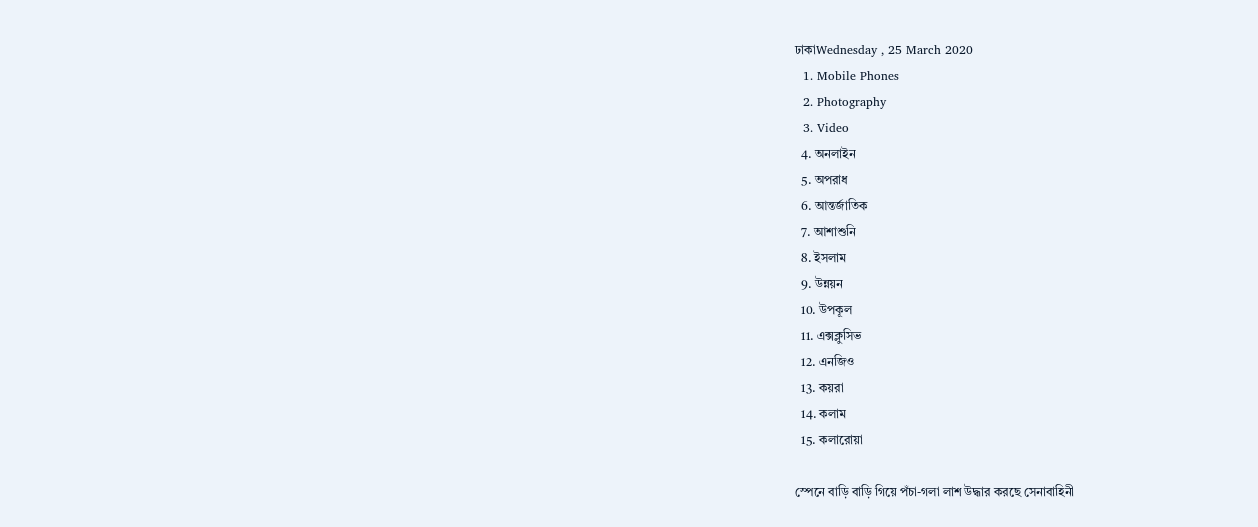ঢাকাWednesday , 25 March 2020
  1. Mobile Phones
  2. Photography
  3. Video
  4. অনলাইন
  5. অপরাধ
  6. আন্তর্জাতিক
  7. আশাশুনি
  8. ইসলাম
  9. উন্নয়ন
  10. উপকূল
  11. এক্সক্লুসিভ
  12. এনজিও
  13. কয়রা
  14. কলাম
  15. কলারোয়া

স্পেনে বাড়ি বাড়ি গিয়ে পঁচা-গলা লাশ উদ্ধার করছে সেনাবাহিনী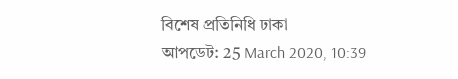বিশেষ প্রতিনিধি ঢাকা
আপডেট: 25 March 2020, 10:39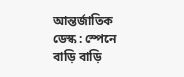আন্তর্জাতিক ডেস্ক : স্পেনে বাড়ি বাড়ি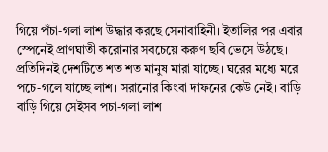গিয়ে পঁচা-গলা লাশ উদ্ধার করছে সেনাবাহিনী। ইতালির পর এবার স্পেনেই প্রাণঘাতী করোনার সবচেয়ে করুণ ছবি ভেসে উঠছে। প্রতিদিনই দেশটিতে শত শত মানুষ মারা যাচ্ছে। ঘরের মধ্যে মরে পচে-গলে যাচ্ছে লাশ। সরানোর কিংবা দাফনের কেউ নেই। বাড়ি বাড়ি গিয়ে সেইসব পচা-গলা লাশ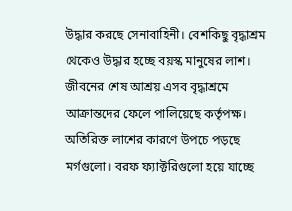উদ্ধার করছে সেনাবাহিনী। বেশকিছু বৃদ্ধাশ্রম থেকেও উদ্ধার হচ্ছে বয়স্ক মানুষের লাশ। জীবনের শেষ আশ্রয় এসব বৃদ্ধাশ্রমে আক্রান্তদের ফেলে পালিয়েছে কর্তৃপক্ষ। অতিরিক্ত লাশের কারণে উপচে পড়ছে মর্গগুলো। বরফ ফ্যাক্টরিগুলো হয়ে যাচ্ছে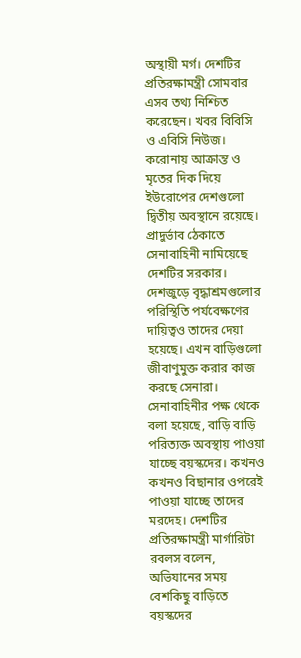অস্থায়ী মর্গ। দেশটির প্রতিরক্ষামন্ত্রী সোমবার এসব তথ্য নিশ্চিত করেছেন। খবর বিবিসি ও এবিসি নিউজ। করোনায় আক্রান্ত ও মৃতের দিক দিয়ে ইউরোপের দেশগুলো দ্বিতীয় অবস্থানে রয়েছে। প্রাদুর্ভাব ঠেকাতে সেনাবাহিনী নামিয়েছে দেশটির সরকার। দেশজুড়ে বৃদ্ধাশ্রমগুলোর পরিস্থিতি পর্যবেক্ষণের দায়িত্বও তাদের দেয়া হয়েছে। এখন বাড়িগুলো জীবাণুমুক্ত করার কাজ করছে সেনারা। সেনাবাহিনীর পক্ষ থেকে বলা হয়েছে, বাড়ি বাড়ি পরিত্যক্ত অবস্থায় পাওয়া যাচ্ছে বয়স্কদের। কখনও কখনও বিছানার ওপরেই পাওয়া যাচ্ছে তাদের মরদেহ। দেশটির প্রতিরক্ষামন্ত্রী মার্গারিটা রবলস বলেন, অভিযানের সময় বেশকিছু বাড়িতে বয়স্কদের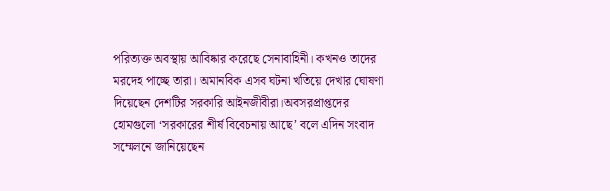পরিত্যক্ত অবস্থায় আবিষ্কার করেছে সেনাবাহিনী। কখনও তাদের মরদেহ পাচ্ছে তারা। অমানবিক এসব ঘটনা খতিয়ে দেখার ঘোষণা দিয়েছেন দেশটির সরকারি আইনজীবীরা।অবসরপ্রাপ্তদের হোমগুলো ‘সরকারের শীর্ষ বিবেচনায় আছে’ বলে এদিন সংবাদ সম্মেলনে জানিয়েছেন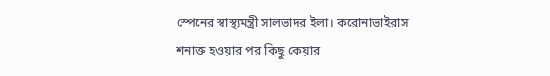স্পেনের স্বাস্থ্যমন্ত্রী সালভাদর ইলা। করোনাভাইরাস শনাক্ত হওয়ার পর কিছু কেয়ার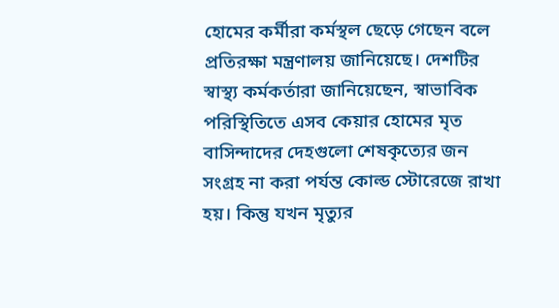হোমের কর্মীরা কর্মস্থল ছেড়ে গেছেন বলে প্রতিরক্ষা মন্ত্রণালয় জানিয়েছে। দেশটির স্বাস্থ্য কর্মকর্তারা জানিয়েছেন, স্বাভাবিক পরিস্থিতিতে এসব কেয়ার হোমের মৃত বাসিন্দাদের দেহগুলো শেষকৃত্যের জন সংগ্রহ না করা পর্যন্ত কোল্ড স্টোরেজে রাখা হয়। কিন্তু যখন মৃত্যুর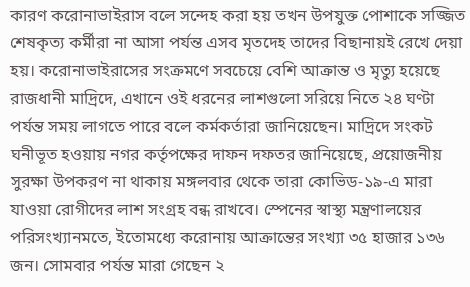কারণ করোনাভাইরাস বলে সন্দেহ করা হয় তখন উপযুক্ত পোশাকে সজ্জিত শেষকৃত্য কর্মীরা না আসা পর্যন্ত এসব মৃতদেহ তাদের বিছানায়ই রেখে দেয়া হয়। করোনাভাইরাসের সংক্রমণে সবচেয়ে বেশি আক্রান্ত ও মৃত্যু হয়েছে রাজধানী মাদ্রিদে, এখানে ওই ধরনের লাশগুলো সরিয়ে নিতে ২৪ ঘণ্টা পর্যন্ত সময় লাগতে পারে বলে কর্মকর্তারা জানিয়েছেন। মাদ্রিদে সংকট ঘনীভূত হওয়ায় নগর কর্তৃপক্ষের দাফন দফতর জানিয়েছে, প্রয়োজনীয় সুরক্ষা উপকরণ না থাকায় মঙ্গলবার থেকে তারা কোভিড-১৯-এ মারা যাওয়া রোগীদের লাশ সংগ্রহ বন্ধ রাখবে। স্পেনের স্বাস্থ্য মন্ত্রণালয়ের পরিসংখ্যানমতে, ইতোমধ্যে করোনায় আক্রান্তের সংখ্যা ৩৫ হাজার ১৩৬ জন। সোমবার পর্যন্ত মারা গেছেন ২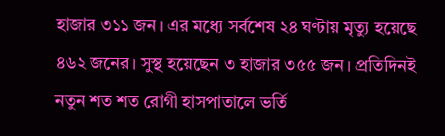হাজার ৩১১ জন। এর মধ্যে সর্বশেষ ২৪ ঘণ্টায় মৃত্যু হয়েছে ৪৬২ জনের। সুস্থ হয়েছেন ৩ হাজার ৩৫৫ জন। প্রতিদিনই নতুন শত শত রোগী হাসপাতালে ভর্তি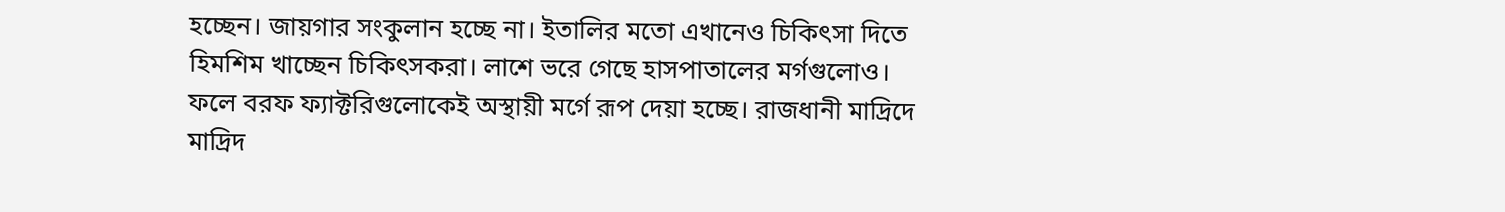হচ্ছেন। জায়গার সংকুলান হচ্ছে না। ইতালির মতো এখানেও চিকিৎসা দিতে হিমশিম খাচ্ছেন চিকিৎসকরা। লাশে ভরে গেছে হাসপাতালের মর্গগুলোও। ফলে বরফ ফ্যাক্টরিগুলোকেই অস্থায়ী মর্গে রূপ দেয়া হচ্ছে। রাজধানী মাদ্রিদে মাদ্রিদ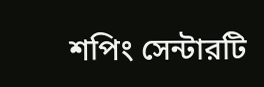শপিং সেন্টারটি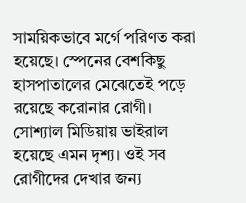সাময়িকভাবে মর্গে পরিণত করা হয়েছে। স্পেনের বেশকিছু হাসপাতালের মেঝেতেই পড়ে রয়েছে করোনার রোগী। সোশ্যাল মিডিয়ায় ভাইরাল হয়েছে এমন দৃশ্য। ওই সব রোগীদের দেখার জন্য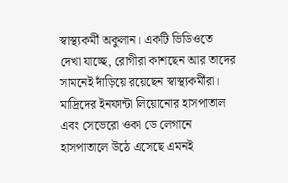স্বাস্থ্যকর্মী অকুলান। একটি ভিডিওতে দেখা যাচ্ছে, রোগীরা কাশছেন আর তাদের সামনেই দাঁড়িয়ে রয়েছেন স্বাস্থ্যকর্মীরা। মাদ্রিদের ইনফান্টা লিয়োনোর হাসপাতাল এবং সেভেরো ওকা ডে লেগানে হাসপাতালে উঠে এসেছে এমনই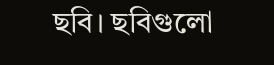ছবি। ছবিগুলো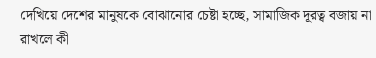দেখিয়ে দেশের মানুষকে বোঝানোর চেষ্টা হচ্ছে, সামাজিক দূরত্ব বজায় না রাখলে কী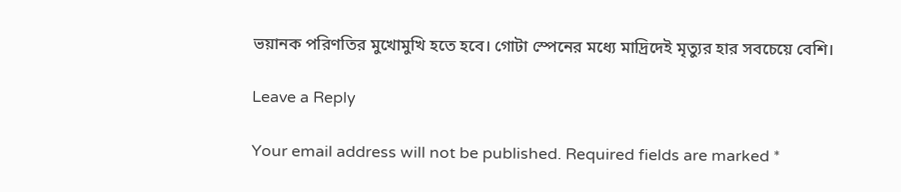ভয়ানক পরিণতির মুখোমুখি হতে হবে। গোটা স্পেনের মধ্যে মাদ্রিদেই মৃত্যুর হার সবচেয়ে বেশি।

Leave a Reply

Your email address will not be published. Required fields are marked *